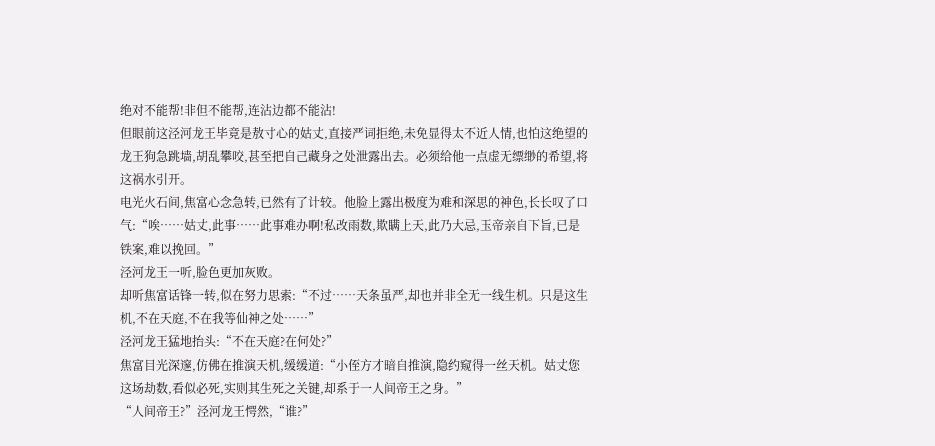绝对不能帮!非但不能帮,连沾边都不能沾!
但眼前这泾河龙王毕竟是敖寸心的姑丈,直接严词拒绝,未免显得太不近人情,也怕这绝望的龙王狗急跳墙,胡乱攀咬,甚至把自己藏身之处泄露出去。必须给他一点虚无缥缈的希望,将这祸水引开。
电光火石间,焦富心念急转,已然有了计较。他脸上露出极度为难和深思的神色,长长叹了口气:“唉……姑丈,此事……此事难办啊!私改雨数,欺瞒上天,此乃大忌,玉帝亲自下旨,已是铁案,难以挽回。”
泾河龙王一听,脸色更加灰败。
却听焦富话锋一转,似在努力思索:“不过……天条虽严,却也并非全无一线生机。只是这生机,不在天庭,不在我等仙神之处……”
泾河龙王猛地抬头:“不在天庭?在何处?”
焦富目光深邃,仿佛在推演天机,缓缓道:“小侄方才暗自推演,隐约窥得一丝天机。姑丈您这场劫数,看似必死,实则其生死之关键,却系于一人间帝王之身。”
“人间帝王?”泾河龙王愕然,“谁?”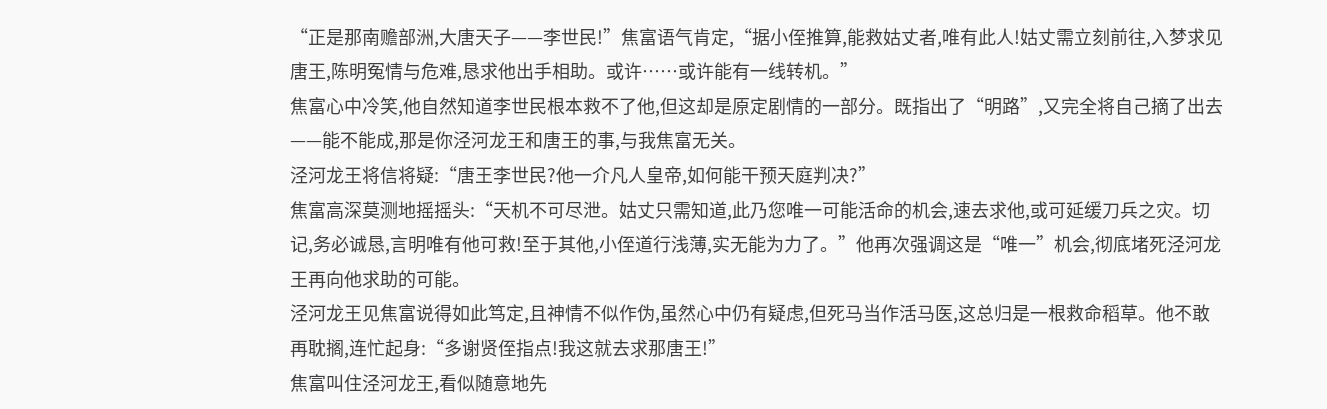“正是那南赡部洲,大唐天子——李世民!”焦富语气肯定,“据小侄推算,能救姑丈者,唯有此人!姑丈需立刻前往,入梦求见唐王,陈明冤情与危难,恳求他出手相助。或许……或许能有一线转机。”
焦富心中冷笑,他自然知道李世民根本救不了他,但这却是原定剧情的一部分。既指出了“明路”,又完全将自己摘了出去——能不能成,那是你泾河龙王和唐王的事,与我焦富无关。
泾河龙王将信将疑:“唐王李世民?他一介凡人皇帝,如何能干预天庭判决?”
焦富高深莫测地摇摇头:“天机不可尽泄。姑丈只需知道,此乃您唯一可能活命的机会,速去求他,或可延缓刀兵之灾。切记,务必诚恳,言明唯有他可救!至于其他,小侄道行浅薄,实无能为力了。”他再次强调这是“唯一”机会,彻底堵死泾河龙王再向他求助的可能。
泾河龙王见焦富说得如此笃定,且神情不似作伪,虽然心中仍有疑虑,但死马当作活马医,这总归是一根救命稻草。他不敢再耽搁,连忙起身:“多谢贤侄指点!我这就去求那唐王!”
焦富叫住泾河龙王,看似随意地先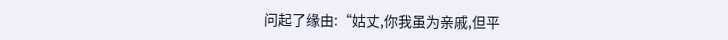问起了缘由:“姑丈,你我虽为亲戚,但平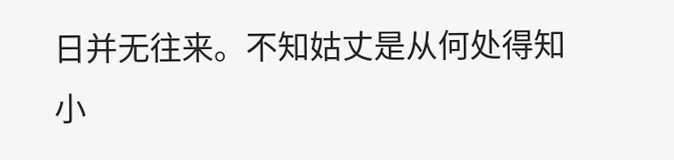日并无往来。不知姑丈是从何处得知小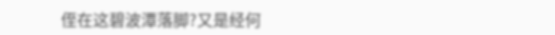侄在这碧波潭落脚?又是经何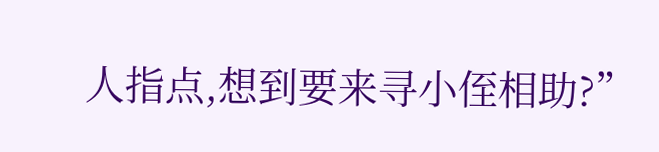人指点,想到要来寻小侄相助?”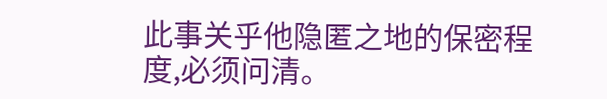此事关乎他隐匿之地的保密程度,必须问清。